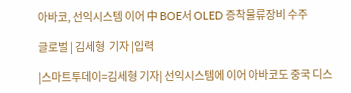아바코, 선익시스템 이어 中 BOE서 OLED 증착물류장비 수주

글로벌 | 김세형  기자 |입력

|스마트투데이=김세형 기자| 선익시스템에 이어 아바코도 중국 디스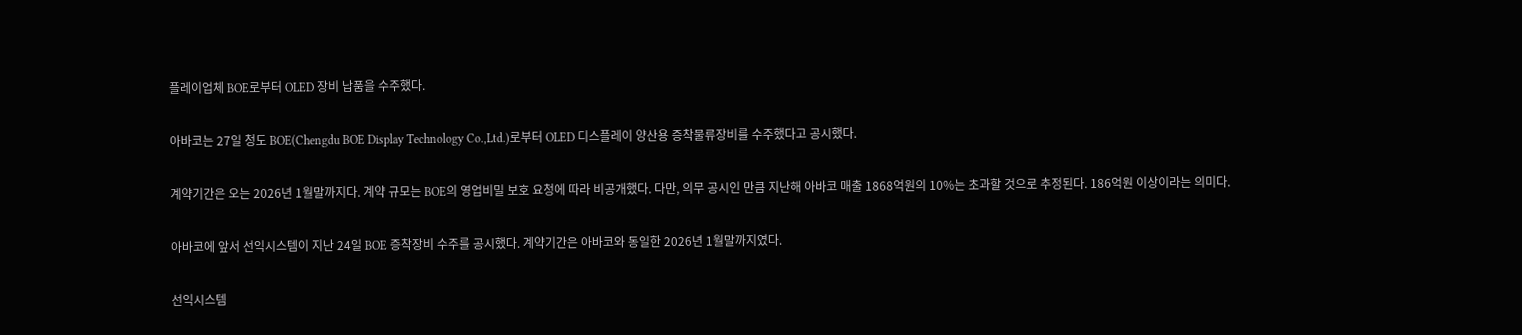플레이업체 BOE로부터 OLED 장비 납품을 수주했다.

아바코는 27일 청도 BOE(Chengdu BOE Display Technology Co.,Ltd.)로부터 OLED 디스플레이 양산용 증착물류장비를 수주했다고 공시했다.

계약기간은 오는 2026년 1월말까지다. 계약 규모는 BOE의 영업비밀 보호 요청에 따라 비공개했다. 다만, 의무 공시인 만큼 지난해 아바코 매출 1868억원의 10%는 초과할 것으로 추정된다. 186억원 이상이라는 의미다.

아바코에 앞서 선익시스템이 지난 24일 BOE 증착장비 수주를 공시했다. 계약기간은 아바코와 동일한 2026년 1월말까지였다.

선익시스템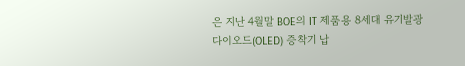은 지난 4월말 BOE의 IT 제품용 8세대 유기발광다이오드(OLED) 증착기 납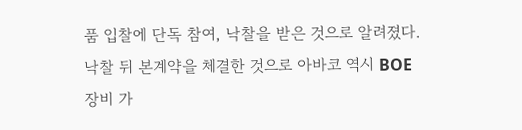품 입찰에 단독 참여, 낙찰을 받은 것으로 알려졌다. 낙찰 뒤 본계약을 체결한 것으로 아바코 역시 BOE 장비 가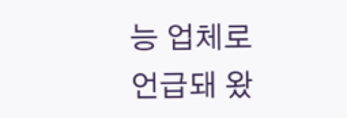능 업체로 언급돼 왔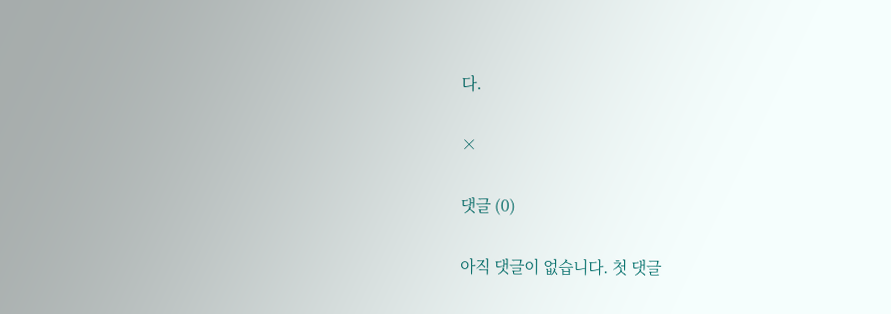다.

×

댓글 (0)

아직 댓글이 없습니다. 첫 댓글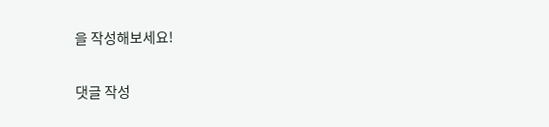을 작성해보세요!

댓글 작성